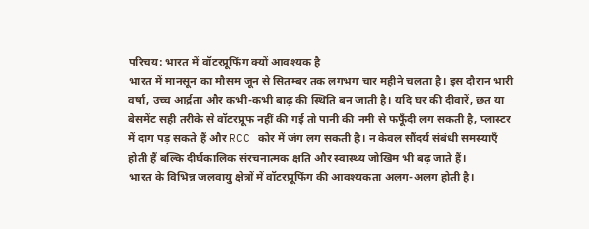परिचय: भारत में वॉटरप्रूफिंग क्यों आवश्यक है
भारत में मानसून का मौसम जून से सितम्बर तक लगभग चार महीने चलता है। इस दौरान भारी वर्षा, उच्च आर्द्रता और कभी-कभी बाढ़ की स्थिति बन जाती है। यदि घर की दीवारें, छत या बेसमेंट सही तरीके से वॉटरप्रूफ नहीं की गई तो पानी की नमी से फफूँदी लग सकती है, प्लास्टर में दाग पड़ सकते हैं और RCC कोर में जंग लग सकती है। न केवल सौंदर्य संबंधी समस्याएँ होती हैं बल्कि दीर्घकालिक संरचनात्मक क्षति और स्वास्थ्य जोखिम भी बढ़ जाते हैं।
भारत के विभिन्न जलवायु क्षेत्रों में वॉटरप्रूफिंग की आवश्यकता अलग-अलग होती है।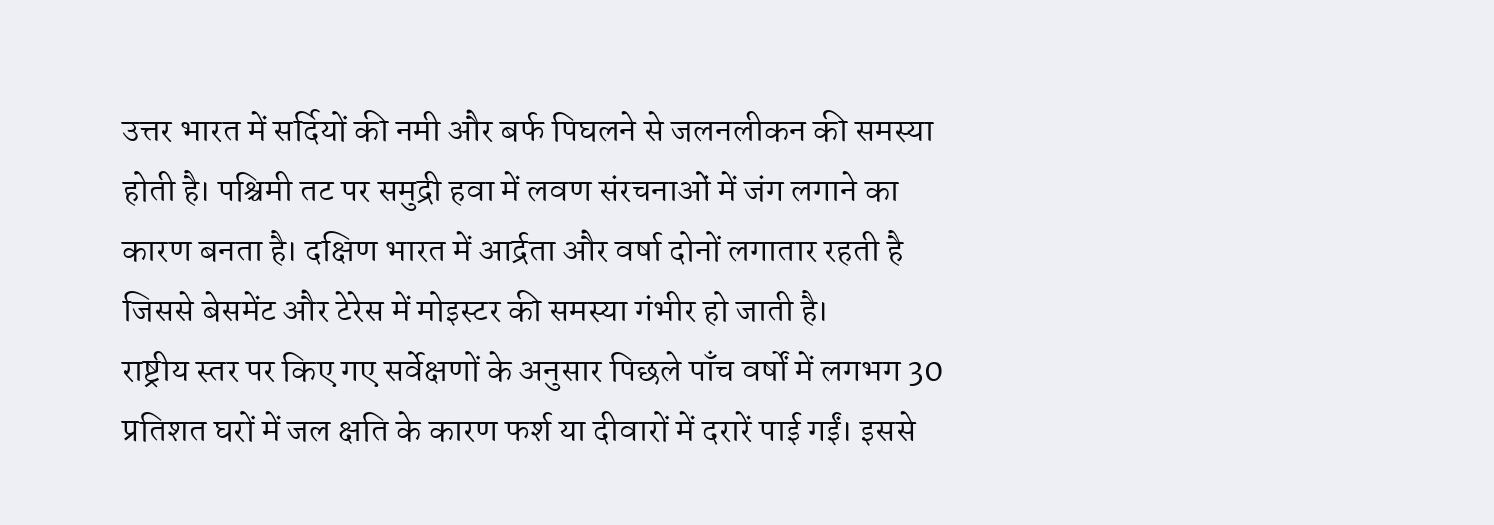उत्तर भारत में सर्दियों की नमी और बर्फ पिघलने से जलनलीकन की समस्या होती है। पश्चिमी तट पर समुद्री हवा में लवण संरचनाओं में जंग लगाने का कारण बनता है। दक्षिण भारत में आर्द्रता और वर्षा दोनों लगातार रहती है जिससे बेसमेंट और टेरेस में मोइस्टर की समस्या गंभीर हो जाती है।
राष्ट्रीय स्तर पर किए गए सर्वेक्षणों के अनुसार पिछले पाँच वर्षों में लगभग 30 प्रतिशत घरों में जल क्षति के कारण फर्श या दीवारों में दरारें पाई गईं। इससे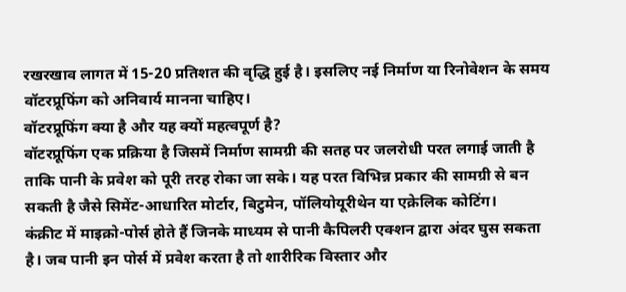रखरखाव लागत में 15-20 प्रतिशत की वृद्धि हुई है। इसलिए नई निर्माण या रिनोवेशन के समय वॉटरप्रूफिंग को अनिवार्य मानना चाहिए।
वॉटरप्रूफिंग क्या है और यह क्यों महत्वपूर्ण है?
वॉटरप्रूफिंग एक प्रक्रिया है जिसमें निर्माण सामग्री की सतह पर जलरोधी परत लगाई जाती है ताकि पानी के प्रवेश को पूरी तरह रोका जा सके। यह परत विभिन्न प्रकार की सामग्री से बन सकती है जैसे सिमेंट-आधारित मोर्टार, बिटुमेन, पॉलियोयूरीथेन या एक्रेलिक कोटिंग।
कंक्रीट में माइक्रो-पोर्स होते हैं जिनके माध्यम से पानी कैपिलरी एक्शन द्वारा अंदर घुस सकता है। जब पानी इन पोर्स में प्रवेश करता है तो शारीरिक विस्तार और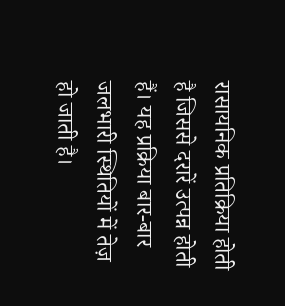रासायनिक प्रतिक्रिया होती है जिससे दरारें उत्पन्न होती हैं। यह प्रक्रिया बार-बार जलभारी स्थितियों में तेज़ हो जाती है।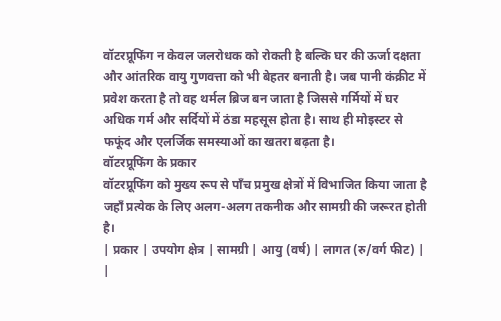वॉटरप्रूफिंग न केवल जलरोधक को रोकती है बल्कि घर की ऊर्जा दक्षता और आंतरिक वायु गुणवत्ता को भी बेहतर बनाती है। जब पानी कंक्रीट में प्रवेश करता है तो वह थर्मल ब्रिज बन जाता है जिससे गर्मियों में घर अधिक गर्म और सर्दियों में ठंडा महसूस होता है। साथ ही मोइस्टर से फफूंद और एलर्जिक समस्याओं का खतरा बढ़ता है।
वॉटरप्रूफिंग के प्रकार
वॉटरप्रूफिंग को मुख्य रूप से पाँच प्रमुख क्षेत्रों में विभाजित किया जाता है जहाँ प्रत्येक के लिए अलग-अलग तकनीक और सामग्री की जरूरत होती है।
| प्रकार | उपयोग क्षेत्र | सामग्री | आयु (वर्ष) | लागत (रु/वर्ग फीट) |
|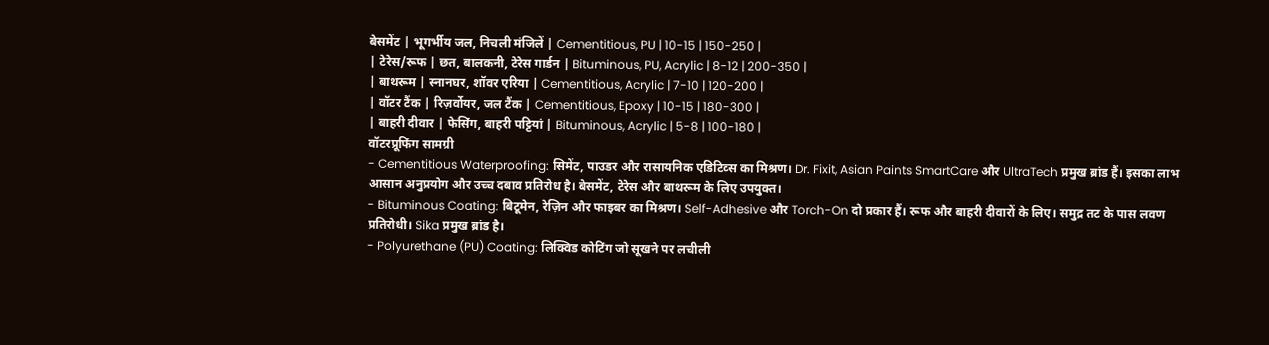बेसमेंट | भूगर्भीय जल, निचली मंजिलें | Cementitious, PU | 10-15 | 150-250 |
| टेरेस/रूफ | छत, बालकनी, टेरेस गार्डन | Bituminous, PU, Acrylic | 8-12 | 200-350 |
| बाथरूम | स्नानघर, शॉवर एरिया | Cementitious, Acrylic | 7-10 | 120-200 |
| वॉटर टैंक | रिज़र्वोयर, जल टैंक | Cementitious, Epoxy | 10-15 | 180-300 |
| बाहरी दीवार | फेसिंग, बाहरी पट्टियां | Bituminous, Acrylic | 5-8 | 100-180 |
वॉटरप्रूफिंग सामग्री
- Cementitious Waterproofing: सिमेंट, पाउडर और रासायनिक एडिटिव्स का मिश्रण। Dr. Fixit, Asian Paints SmartCare और UltraTech प्रमुख ब्रांड हैं। इसका लाभ आसान अनुप्रयोग और उच्च दबाव प्रतिरोध है। बेसमेंट, टेरेस और बाथरूम के लिए उपयुक्त।
- Bituminous Coating: बिटूमेन, रेज़िन और फाइबर का मिश्रण। Self-Adhesive और Torch-On दो प्रकार हैं। रूफ और बाहरी दीवारों के लिए। समुद्र तट के पास लवण प्रतिरोधी। Sika प्रमुख ब्रांड है।
- Polyurethane (PU) Coating: लिक्विड कोटिंग जो सूखने पर लचीली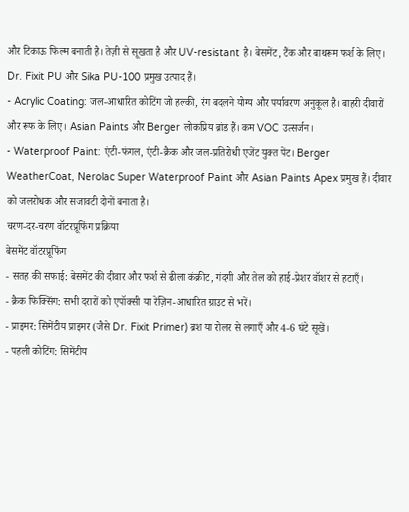और टिकाऊ फिल्म बनाती है। तेज़ी से सूखता है और UV-resistant है। बेसमेंट, टैंक और बाथरूम फर्श के लिए। Dr. Fixit PU और Sika PU-100 प्रमुख उत्पाद हैं।
- Acrylic Coating: जल-आधारित कोटिंग जो हल्की, रंग बदलने योग्य और पर्यावरण अनुकूल है। बाहरी दीवारों और रूफ के लिए। Asian Paints और Berger लोकप्रिय ब्रांड हैं। कम VOC उत्सर्जन।
- Waterproof Paint: एंटी-फंगल, एंटी-क्रैक और जल-प्रतिरोधी एजेंट युक्त पेंट। Berger WeatherCoat, Nerolac Super Waterproof Paint और Asian Paints Apex प्रमुख हैं। दीवार को जलरोधक और सजावटी दोनों बनाता है।
चरण-दर-चरण वॉटरप्रूफिंग प्रक्रिया
बेसमेंट वॉटरप्रूफिंग
- सतह की सफाई: बेसमेंट की दीवार और फर्श से ढीला कंक्रीट, गंदगी और तेल को हाई-प्रेशर वॉशर से हटाएँ।
- क्रैक फिक्सिंग: सभी दरारों को एपॉक्सी या रेज़िन-आधारित ग्राउट से भरें।
- प्राइमर: सिमेंटीय प्राइमर (जैसे Dr. Fixit Primer) ब्रश या रोलर से लगाएँ और 4-6 घंटे सूखें।
- पहली कोटिंग: सिमेंटीय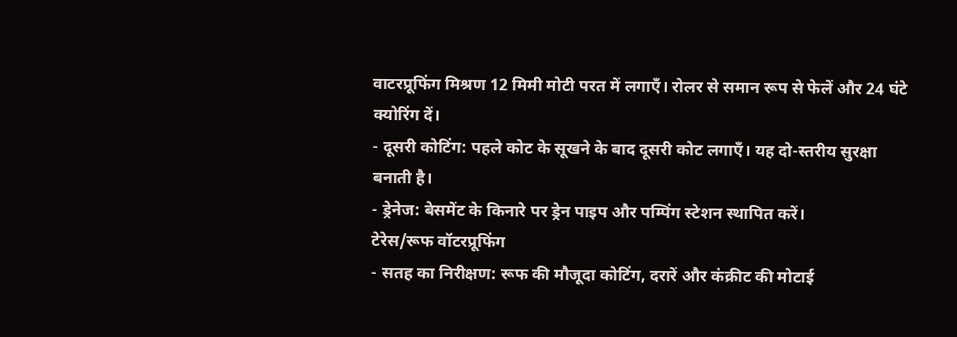वाटरप्रूफिंग मिश्रण 12 मिमी मोटी परत में लगाएँ। रोलर से समान रूप से फेलें और 24 घंटे क्योरिंग दें।
- दूसरी कोटिंग: पहले कोट के सूखने के बाद दूसरी कोट लगाएँ। यह दो-स्तरीय सुरक्षा बनाती है।
- ड्रेनेज: बेसमेंट के किनारे पर ड्रेन पाइप और पम्पिंग स्टेशन स्थापित करें।
टेरेस/रूफ वॉटरप्रूफिंग
- सतह का निरीक्षण: रूफ की मौजूदा कोटिंग, दरारें और कंक्रीट की मोटाई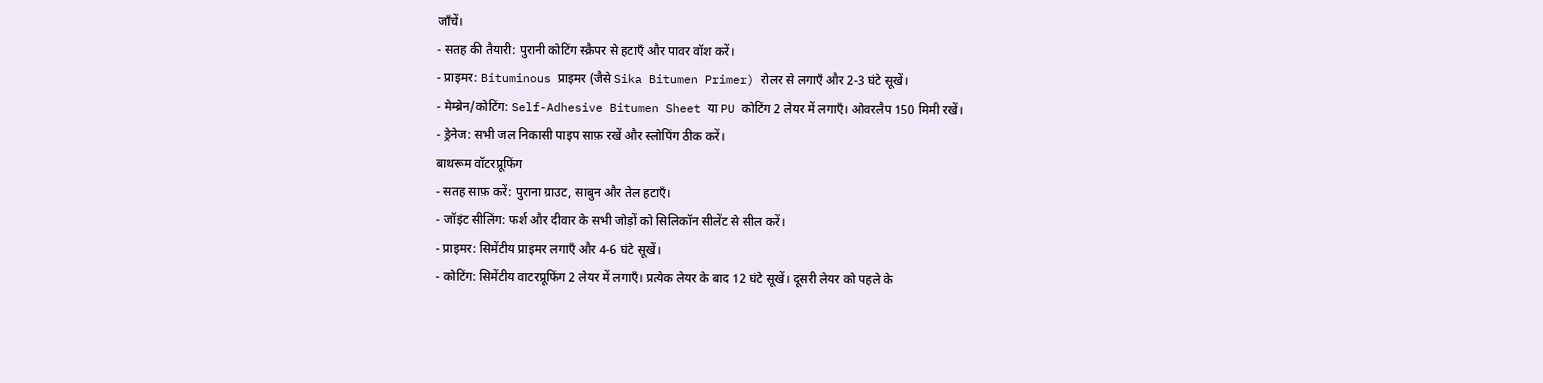जाँचें।
- सतह की तैयारी: पुरानी कोटिंग स्क्रैपर से हटाएँ और पावर वॉश करें।
- प्राइमर: Bituminous प्राइमर (जैसे Sika Bitumen Primer) रोलर से लगाएँ और 2-3 घंटे सूखें।
- मेम्ब्रेन/कोटिंग: Self-Adhesive Bitumen Sheet या PU कोटिंग 2 लेयर में लगाएँ। ओवरलैप 150 मिमी रखें।
- ड्रेनेज: सभी जल निकासी पाइप साफ़ रखें और स्लोपिंग ठीक करें।
बाथरूम वॉटरप्रूफिंग
- सतह साफ़ करें: पुराना ग्राउट, साबुन और तेल हटाएँ।
- जॉइंट सीलिंग: फर्श और दीवार के सभी जोड़ों को सिलिकॉन सीलेंट से सील करें।
- प्राइमर: सिमेंटीय प्राइमर लगाएँ और 4-6 घंटे सूखें।
- कोटिंग: सिमेंटीय वाटरप्रूफिंग 2 लेयर में लगाएँ। प्रत्येक लेयर के बाद 12 घंटे सूखें। दूसरी लेयर को पहले के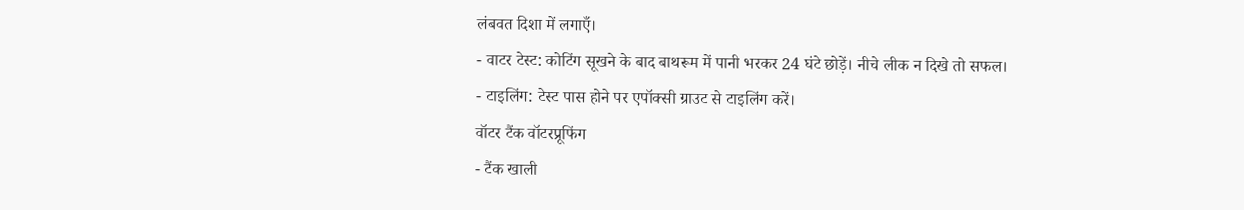लंबवत दिशा में लगाएँ।
- वाटर टेस्ट: कोटिंग सूखने के बाद बाथरूम में पानी भरकर 24 घंटे छोड़ें। नीचे लीक न दिखे तो सफल।
- टाइलिंग: टेस्ट पास होने पर एपॉक्सी ग्राउट से टाइलिंग करें।
वॉटर टैंक वॉटरप्रूफिंग
- टैंक खाली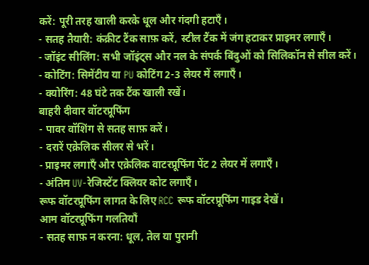करें: पूरी तरह खाली करके धूल और गंदगी हटाएँ।
- सतह तैयारी: कंक्रीट टैंक साफ़ करें, स्टील टैंक में जंग हटाकर प्राइमर लगाएँ।
- जॉइंट सीलिंग: सभी जॉइंट्स और नल के संपर्क बिंदुओं को सिलिकॉन से सील करें।
- कोटिंग: सिमेंटीय या PU कोटिंग 2-3 लेयर में लगाएँ।
- क्योरिंग: 48 घंटे तक टैंक खाली रखें।
बाहरी दीवार वॉटरप्रूफिंग
- पावर वॉशिंग से सतह साफ़ करें।
- दरारें एक्रेलिक सीलर से भरें।
- प्राइमर लगाएँ और एक्रेलिक वाटरप्रूफिंग पेंट 2 लेयर में लगाएँ।
- अंतिम UV-रेजिस्टेंट क्लियर कोट लगाएँ।
रूफ वॉटरप्रूफिंग लागत के लिए RCC रूफ वॉटरप्रूफिंग गाइड देखें।
आम वॉटरप्रूफिंग गलतियाँ
- सतह साफ़ न करना: धूल, तेल या पुरानी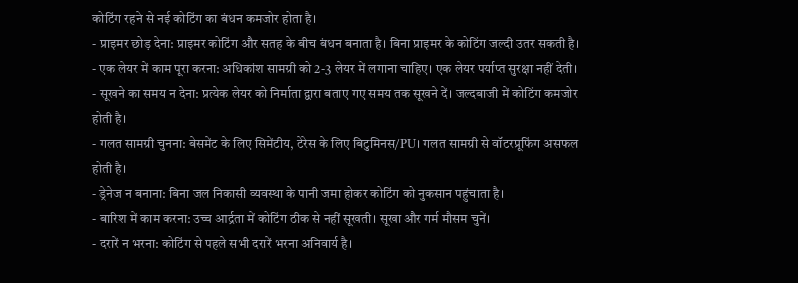कोटिंग रहने से नई कोटिंग का बंधन कमजोर होता है।
- प्राइमर छोड़ देना: प्राइमर कोटिंग और सतह के बीच बंधन बनाता है। बिना प्राइमर के कोटिंग जल्दी उतर सकती है।
- एक लेयर में काम पूरा करना: अधिकांश सामग्री को 2-3 लेयर में लगाना चाहिए। एक लेयर पर्याप्त सुरक्षा नहीं देती।
- सूखने का समय न देना: प्रत्येक लेयर को निर्माता द्वारा बताए गए समय तक सूखने दें। जल्दबाजी में कोटिंग कमजोर होती है।
- गलत सामग्री चुनना: बेसमेंट के लिए सिमेंटीय, टेरेस के लिए बिटुमिनस/PU। गलत सामग्री से वॉटरप्रूफिंग असफल होती है।
- ड्रेनेज न बनाना: बिना जल निकासी व्यवस्था के पानी जमा होकर कोटिंग को नुकसान पहुंचाता है।
- बारिश में काम करना: उच्च आर्द्रता में कोटिंग ठीक से नहीं सूखती। सूखा और गर्म मौसम चुनें।
- दरारें न भरना: कोटिंग से पहले सभी दरारें भरना अनिवार्य है।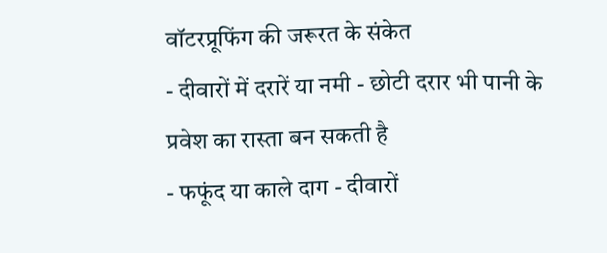वॉटरप्रूफिंग की जरूरत के संकेत
- दीवारों में दरारें या नमी - छोटी दरार भी पानी के प्रवेश का रास्ता बन सकती है
- फफूंद या काले दाग - दीवारों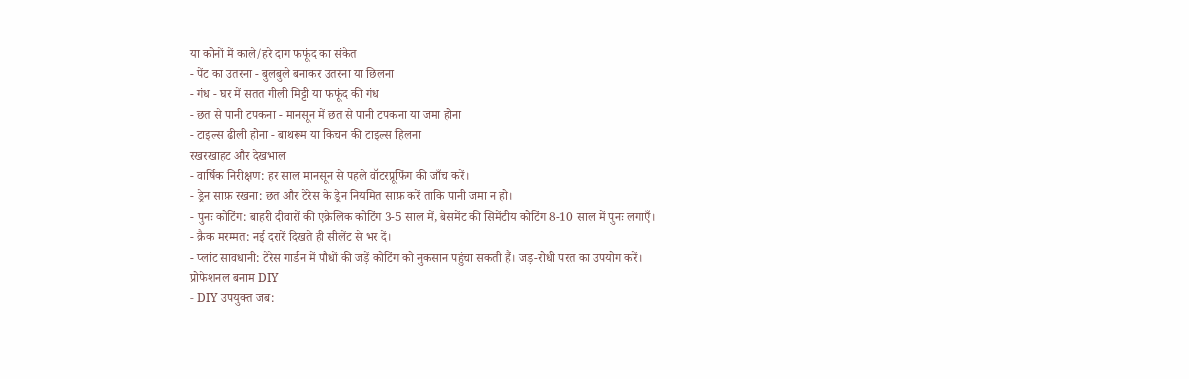या कोनों में काले/हरे दाग फफूंद का संकेत
- पेंट का उतरना - बुलबुले बनाकर उतरना या छिलना
- गंध - घर में सतत गीली मिट्टी या फफूंद की गंध
- छत से पानी टपकना - मानसून में छत से पानी टपकना या जमा होना
- टाइल्स ढीली होना - बाथरूम या किचन की टाइल्स हिलना
रखरखाहट और देखभाल
- वार्षिक निरीक्षण: हर साल मानसून से पहले वॉटरप्रूफिंग की जाँच करें।
- ड्रेन साफ़ रखना: छत और टेरेस के ड्रेन नियमित साफ़ करें ताकि पानी जमा न हो।
- पुनः कोटिंग: बाहरी दीवारों की एक्रेलिक कोटिंग 3-5 साल में, बेसमेंट की सिमेंटीय कोटिंग 8-10 साल में पुनः लगाएँ।
- क्रैक मरम्मत: नई दरारें दिखते ही सीलेंट से भर दें।
- प्लांट सावधानी: टेरेस गार्डन में पौधों की जड़ें कोटिंग को नुकसान पहुंचा सकती हैं। जड़-रोधी परत का उपयोग करें।
प्रोफेशनल बनाम DIY
- DIY उपयुक्त जब: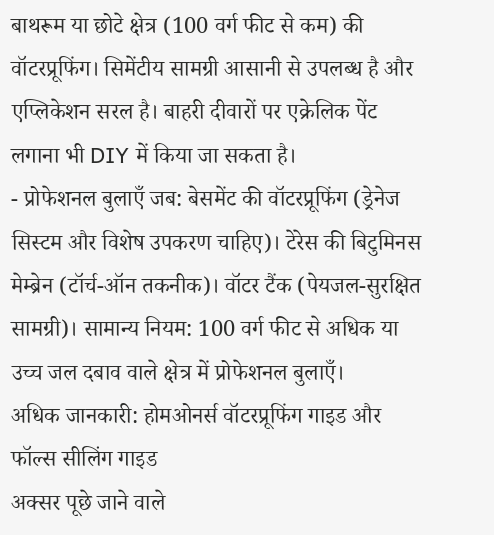बाथरूम या छोटे क्षेत्र (100 वर्ग फीट से कम) की वॉटरप्रूफिंग। सिमेंटीय सामग्री आसानी से उपलब्ध है और एप्लिकेशन सरल है। बाहरी दीवारों पर एक्रेलिक पेंट लगाना भी DIY में किया जा सकता है।
- प्रोफेशनल बुलाएँ जब: बेसमेंट की वॉटरप्रूफिंग (ड्रेनेज सिस्टम और विशेष उपकरण चाहिए)। टेरेस की बिटुमिनस मेम्ब्रेन (टॉर्च-ऑन तकनीक)। वॉटर टैंक (पेयजल-सुरक्षित सामग्री)। सामान्य नियम: 100 वर्ग फीट से अधिक या उच्च जल दबाव वाले क्षेत्र में प्रोफेशनल बुलाएँ।
अधिक जानकारी: होमओनर्स वॉटरप्रूफिंग गाइड और फॉल्स सीलिंग गाइड
अक्सर पूछे जाने वाले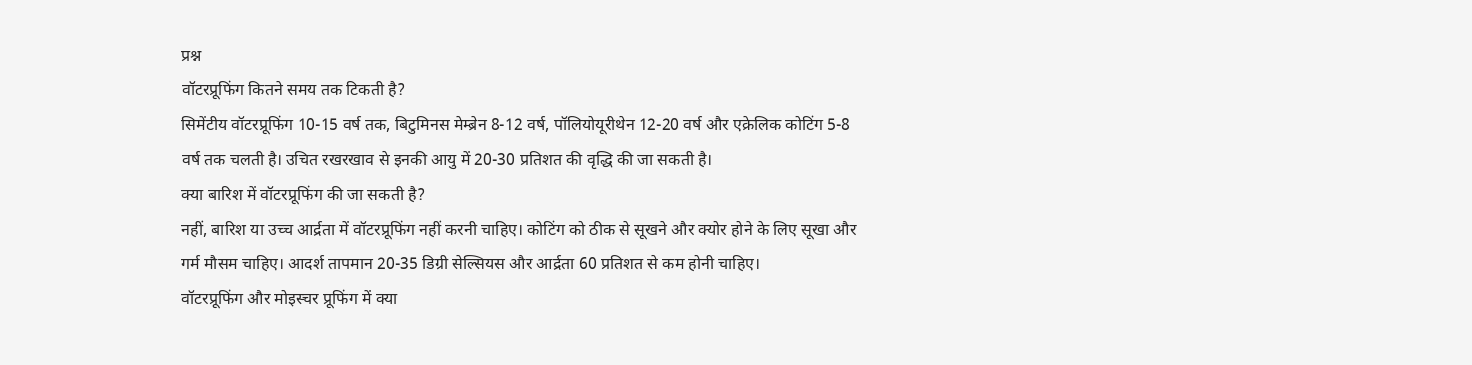प्रश्न
वॉटरप्रूफिंग कितने समय तक टिकती है?
सिमेंटीय वॉटरप्रूफिंग 10-15 वर्ष तक, बिटुमिनस मेम्ब्रेन 8-12 वर्ष, पॉलियोयूरीथेन 12-20 वर्ष और एक्रेलिक कोटिंग 5-8 वर्ष तक चलती है। उचित रखरखाव से इनकी आयु में 20-30 प्रतिशत की वृद्धि की जा सकती है।
क्या बारिश में वॉटरप्रूफिंग की जा सकती है?
नहीं, बारिश या उच्च आर्द्रता में वॉटरप्रूफिंग नहीं करनी चाहिए। कोटिंग को ठीक से सूखने और क्योर होने के लिए सूखा और गर्म मौसम चाहिए। आदर्श तापमान 20-35 डिग्री सेल्सियस और आर्द्रता 60 प्रतिशत से कम होनी चाहिए।
वॉटरप्रूफिंग और मोइस्चर प्रूफिंग में क्या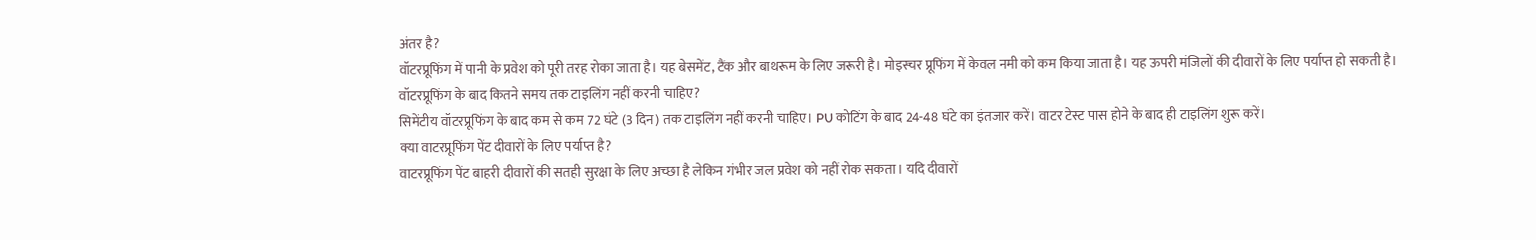अंतर है?
वॉटरप्रूफिंग में पानी के प्रवेश को पूरी तरह रोका जाता है। यह बेसमेंट, टैंक और बाथरूम के लिए जरूरी है। मोइस्चर प्रूफिंग में केवल नमी को कम किया जाता है। यह ऊपरी मंजिलों की दीवारों के लिए पर्याप्त हो सकती है।
वॉटरप्रूफिंग के बाद कितने समय तक टाइलिंग नहीं करनी चाहिए?
सिमेंटीय वॉटरप्रूफिंग के बाद कम से कम 72 घंटे (3 दिन) तक टाइलिंग नहीं करनी चाहिए। PU कोटिंग के बाद 24-48 घंटे का इंतजार करें। वाटर टेस्ट पास होने के बाद ही टाइलिंग शुरू करें।
क्या वाटरप्रूफिंग पेंट दीवारों के लिए पर्याप्त है?
वाटरप्रूफिंग पेंट बाहरी दीवारों की सतही सुरक्षा के लिए अच्छा है लेकिन गंभीर जल प्रवेश को नहीं रोक सकता। यदि दीवारों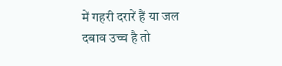में गहरी दरारें हैं या जल दबाव उच्च है तो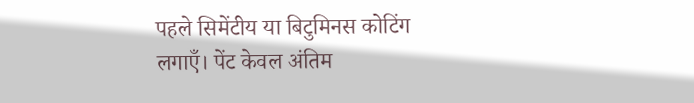पहले सिमेंटीय या बिटुमिनस कोटिंग लगाएँ। पेंट केवल अंतिम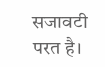सजावटी परत है।